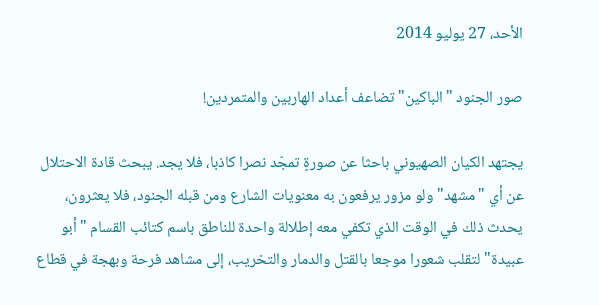الأحد، 27 يوليو 2014

صور الجنود "الباكين" تضاعف أعداد الهاربين والمتمردين!

يجتهد الكيان الصهيوني باحثا عن صورةٍ تمجّد نصرا كاذبا، فلا يجد. يبحث قادة الاحتلال عن أي "مشهد" ولو مزور يرفعون به معنويات الشارع ومن قبله الجنود، فلا يعثرون، يحدث ذلك في الوقت الذي تكفي معه إطلالة واحدة للناطق باسم كتائب القسام "أبو عبيدة" لتقلب شعورا موجعا بالقتل والدمار والتخريب، إلى مشاهد فرحة وبهجة في قطاع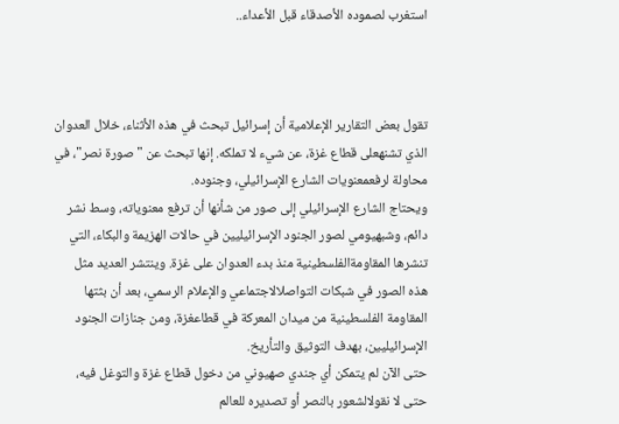استغرب لصموده الأصدقاء قبل الأعداء..



تقول بعض التقارير الإعلامية أن إسرائيل تبحث في هذه الأثناء، خلال العدوان الذي تشنهعلى قطاع غزة، عن شيء لا تملكه. إنها تبحث عن "صورة نصر"، في محاولة لرفعمعنويات الشارع الإسرائيلي، وجنوده.
ويحتاج الشارع الإسرائيلي إلى صور من شأنها أن ترفع معنوياته، وسط نشر دائم، وشبهيومي لصور الجنود الإسرائيليين في حالات الهزيمة والبكاء، التي تنشرها المقاومةالفلسطينية منذ بدء العدوان على غزة. وينتشر العديد مثل هذه الصور في شبكات التواصلالاجتماعي والإعلام الرسمي، بعد أن بثتها المقاومة الفلسطينية من ميدان المعركة في قطاعغزة، ومن جنازات الجنود الإسرائيليين، بهدف التوثيق والتأريخ.
حتى الآن لم يتمكن أي جندي صهيوني من دخول قطاع غزة والتوغل فيه، حتى لا نقولالشعور بالنصر أو تصديره للعالم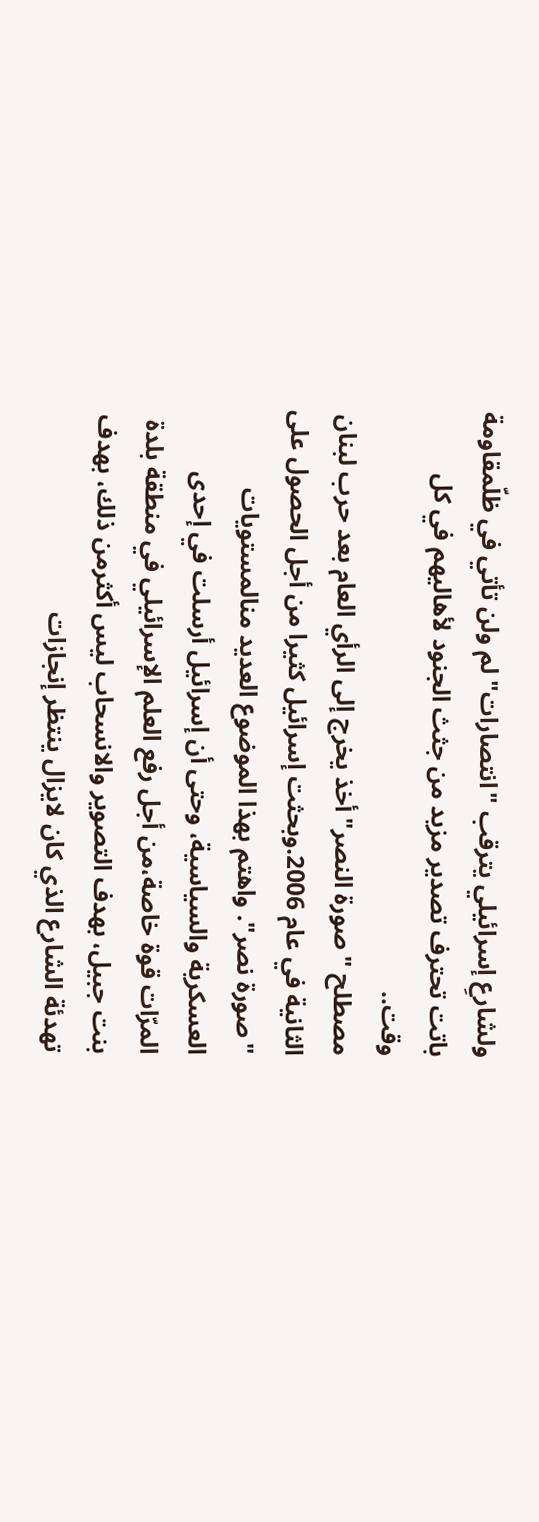ولشارعِ إسرائيلي يترقب "انتصارات" لم ولن تأتي في ظلّمقاومة باتت تحترف تصدير مزيد من جثث الجنود لأهاليهم في كل وقت..
مصطلح "صورة النصر" أخذ يخرج إلى الرأي العام بعد حرب لبنان الثانية في عام 2006.وبحثت إسرائيل كثيرا من أجل الحصول على "صورة نصر". واهتم بهذا الموضوع العديد منالمستويات العسكرية والسياسية، وحتى أن إسرائيل أرسلت في إحدى المرّات قوة خاصة،من أجل رفع العلم الإسرائيلي في منطقة بلدة بنت جبيل، بهدف التصوير والانسحاب ليس أكثرمن ذلك، بهدف تهدئة الشارع الذي كان لايزال ينتظر إنجازات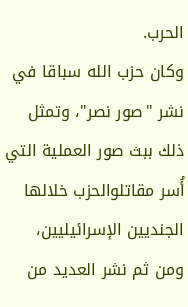الحرب.
وكان حزب الله سباقا في نشر "صور نصر"، وتمثل ذلك ببث صور العملية التي أُسر مقاتلوالحزب خلالها الجنديين الإسرائيليين، ومن ثم نشر العديد من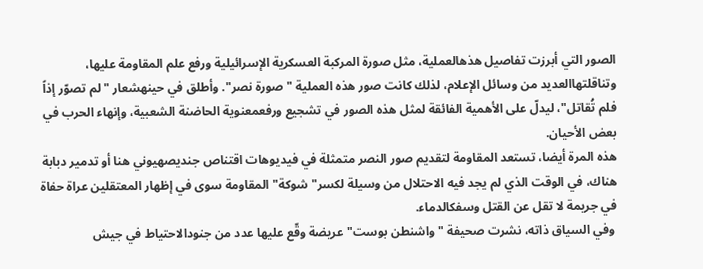الصور التي أبرزت تفاصيل هذهالعملية، مثل صورة المركبة العسكرية الإسرائيلية ورفع علم المقاومة عليها، وتناقلتهاالعديد من وسائل الإعلام، لذلك كانت صور هذه العملية "صورة نصر". وأطلق في حينهشعار "لم تصوّر إذاً فلم تُقاتل"، ليدلّ على الأهمية الفائقة لمثل هذه الصور في تشجيع ورفعمعنوية الحاضنة الشعبية، وإنهاء الحرب في بعض الأحيان.
هذه المرة أيضا، تستعد المقاومة لتقديم صور النصر متمثلة في فيديوهات اقتناص جنديصهيوني هنا أو تدمير دبابة هناك، في الوقت الذي لم يجد فيه الاحتلال من وسيلة لكسر"شوكة" المقاومة سوى في إظهار المعتقلين عراة حفاة في جريمة لا تقل عن القتل وسفكالدماء.
 وفي السياق ذاته، نشرت صحيفة "واشنطن بوست" عريضة وقّع عليها عدد من جنودالاحتياط في جيش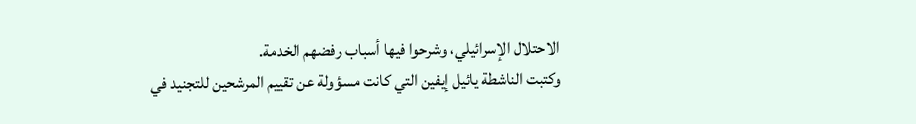الاحتلال الإسرائيلي، وشرحوا فيها أسباب رفضهم الخدمة.
وكتبت الناشطة يائيل إيفين التي كانت مسؤولة عن تقييم المرشحين للتجنيد في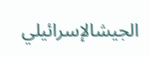الجيشالإسرائيلي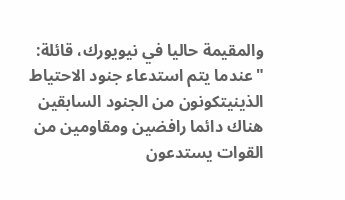والمقيمة حاليا في نيويورك، قائلة: "عندما يتم استدعاء جنود الاحتياط الذينيتكونون من الجنود السابقين هناك دائما رافضين ومقاومين من القوات يستدعون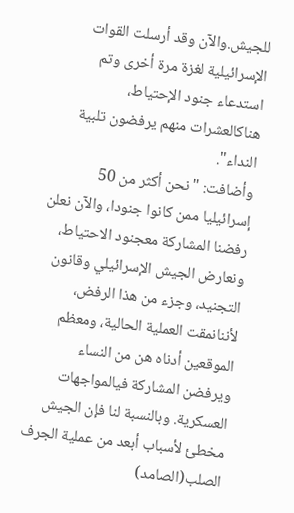للجيش.والآن وقد أرسلت القوات الإسرائيلية لغزة مرة أخرى وتم استدعاء جنود الإحتياط، هناكالعشرات منهم يرفضون تلبية النداء".
وأضافت: "نحن أكثر من 50 إسرائيليا ممن كانوا جنودا، والآن نعلن رفضنا المشاركة معجنود الاحتياط، ونعارض الجيش الإسرائيلي وقانون التجنيد، وجزء من هذا الرفض، لأننانمقت العملية الحالية، ومعظم الموقعين أدناه هن من النساء ويرفضن المشاركة فيالمواجهات العسكرية. وبالنسبة لنا فإن الجيش مخطئ لأسباب أبعد من عملية الجرف الصلب(الصامد)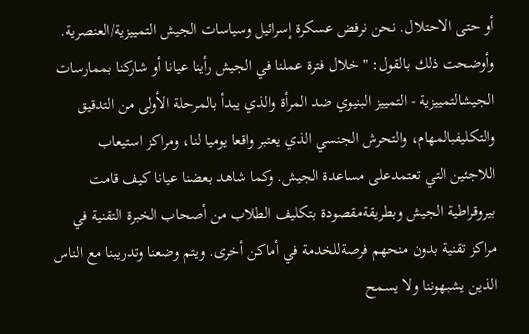أو حتى الاحتلال. نحن نرفض عسكرة إسرائيل وسياسات الجيش التمييزية/العنصرية.
وأوضحت ذلك بالقول: "خلال فترة عملنا في الجيش رأينا عيانا أو شاركنا بممارسات الجيشالتمييزية - التمييز البنيوي ضد المرأة والذي يبدأ بالمرحلة الأولى من التدقيق والتكليفبالمهام، والتحرش الجنسي الذي يعتبر واقعا يوميا لنا، ومراكز استيعاب اللاجئين التي تعتمدعلى مساعدة الجيش. وكما شاهد بعضنا عيانا كيف قامت بيروقراطية الجيش وبطريقةمقصودة بتكليف الطلاب من أصحاب الخبرة التقنية في مراكز تقنية بدون منحهم فرصةللخدمة في أماكن أخرى. ويتم وضعنا وتدريبنا مع الناس الذين يشبهوننا ولا يسمح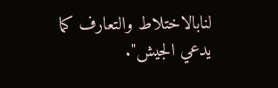لنابالاختلاط والتعارف كما يدعي الجيش".